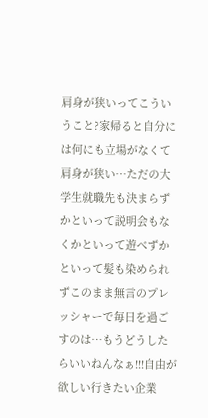肩身が狭いってこういうこと?家帰ると自分には何にも立場がなくて肩身が狭い…ただの大学生就職先も決まらずかといって説明会もなくかといって遊べずかといって髪も染められずこのまま無言のプレッシャーで毎日を過ごすのは…もうどうしたらいいねんなぁ!!!自由が欲しい行きたい企業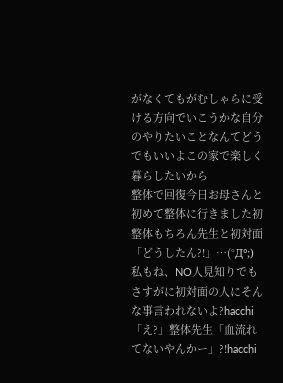がなくてもがむしゃらに受ける方向でいこうかな自分のやりたいことなんてどうでもいいよこの家で楽しく暮らしたいから
整体で回復今日お母さんと初めて整体に行きました初整体もちろん先生と初対面「どうしたん?!」…(°Д°;)私もね、NO人見知りでもさすがに初対面の人にそんな事言われないよ?hacchi「え?」整体先生「血流れてないやんかー」?!hacchi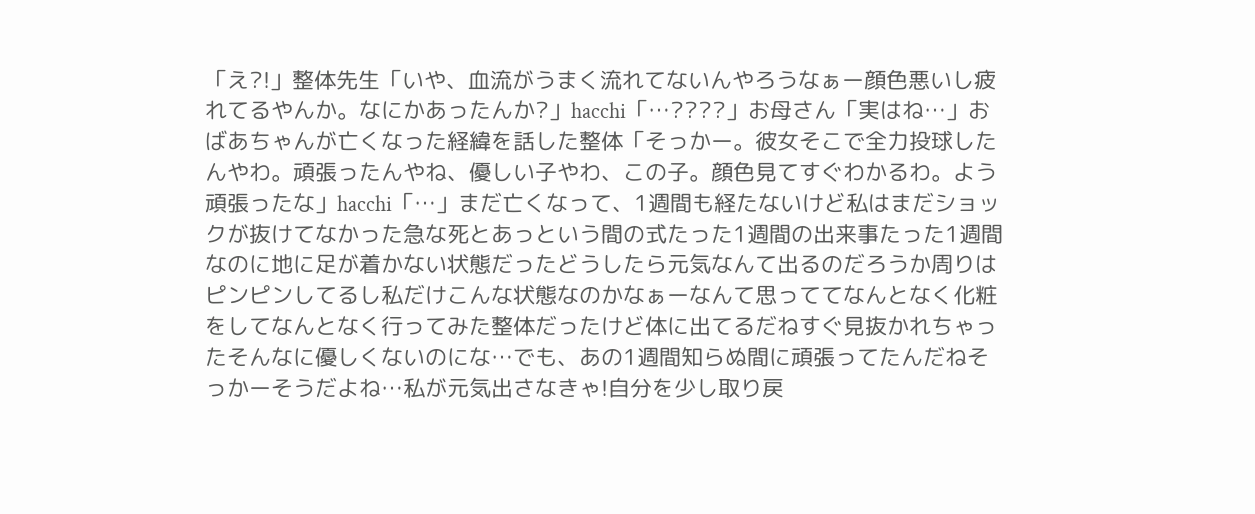「え?!」整体先生「いや、血流がうまく流れてないんやろうなぁー顔色悪いし疲れてるやんか。なにかあったんか?」hacchi「…????」お母さん「実はね…」おばあちゃんが亡くなった経緯を話した整体「そっかー。彼女そこで全力投球したんやわ。頑張ったんやね、優しい子やわ、この子。顔色見てすぐわかるわ。よう頑張ったな」hacchi「…」まだ亡くなって、1週間も経たないけど私はまだショックが抜けてなかった急な死とあっという間の式たった1週間の出来事たった1週間なのに地に足が着かない状態だったどうしたら元気なんて出るのだろうか周りはピンピンしてるし私だけこんな状態なのかなぁーなんて思っててなんとなく化粧をしてなんとなく行ってみた整体だったけど体に出てるだねすぐ見抜かれちゃったそんなに優しくないのにな…でも、あの1週間知らぬ間に頑張ってたんだねそっかーそうだよね…私が元気出さなきゃ!自分を少し取り戻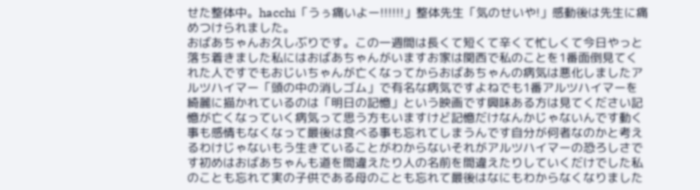せた整体中。hacchi「うぅ痛いよー!!!!!!」整体先生「気のせいや!」感動後は先生に痛めつけられました。
おばあちゃんお久しぶりです。この一週間は長くて短くて辛くて忙しくて今日やっと落ち着きました私にはおばあちゃんがいますお家は関西で私のことを1番面倒見てくれた人ですでもおじいちゃんが亡くなってからおばあちゃんの病気は悪化しましたアルツハイマー「頭の中の消しゴム」で有名な病気ですよねでも1番アルツハイマーを綺麗に描かれているのは「明日の記憶」という映画です興味ある方は見てください記憶が亡くなっていく病気って思う方もいますけど記憶だけなんかじゃないんです動く事も感情もなくなって最後は食べる事も忘れてしまうんです自分が何者なのかと考えるわけじゃないもう生きていることがわからないそれがアルツハイマーの恐ろしさです初めはおばあちゃんも道を間違えたり人の名前を間違えたりしていくだけでした私のことも忘れて実の子供である母のことも忘れて最後はなにもわからなくなりました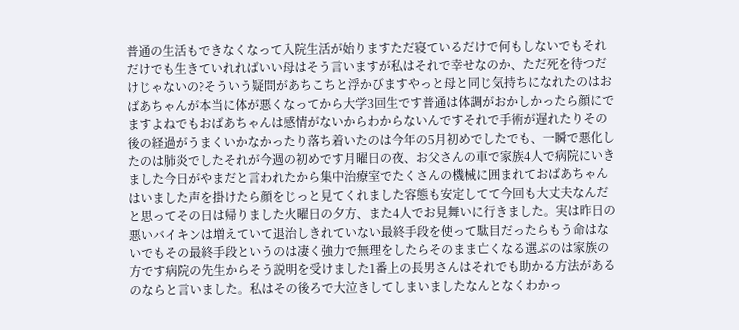普通の生活もできなくなって入院生活が始りますただ寝ているだけで何もしないでもそれだけでも生きていれればいい母はそう言いますが私はそれで幸せなのか、ただ死を待つだけじゃないの?そういう疑問があちこちと浮かびますやっと母と同じ気持ちになれたのはおばあちゃんが本当に体が悪くなってから大学3回生です普通は体調がおかしかったら顔にでますよねでもおばあちゃんは感情がないからわからないんですそれで手術が遅れたりその後の経過がうまくいかなかったり落ち着いたのは今年の5月初めでしたでも、一瞬で悪化したのは肺炎でしたそれが今週の初めです月曜日の夜、お父さんの車で家族4人で病院にいきました今日がやまだと言われたから集中治療室でたくさんの機械に囲まれておばあちゃんはいました声を掛けたら顔をじっと見てくれました容態も安定してて今回も大丈夫なんだと思ってその日は帰りました火曜日の夕方、また4人でお見舞いに行きました。実は昨日の悪いバイキンは増えていて退治しきれていない最終手段を使って駄目だったらもう命はないでもその最終手段というのは凄く強力で無理をしたらそのまま亡くなる選ぶのは家族の方です病院の先生からそう説明を受けました1番上の長男さんはそれでも助かる方法があるのならと言いました。私はその後ろで大泣きしてしまいましたなんとなくわかっ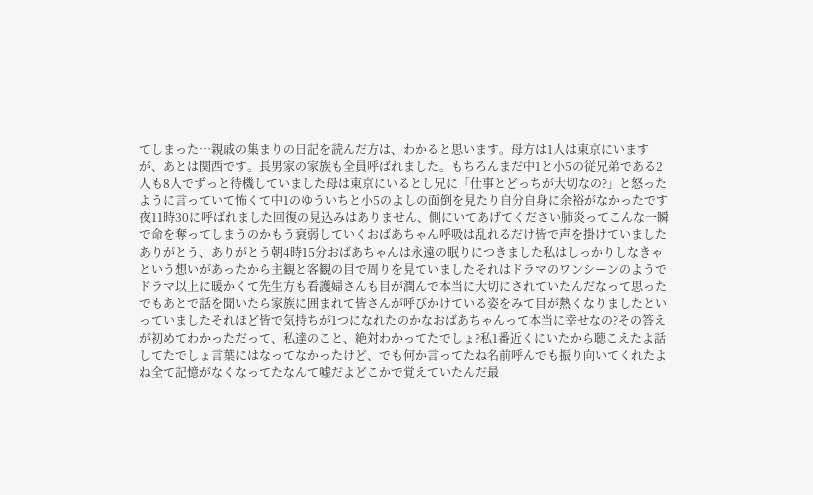てしまった…親戚の集まりの日記を読んだ方は、わかると思います。母方は1人は東京にいますが、あとは関西です。長男家の家族も全員呼ばれました。もちろんまだ中1と小5の従兄弟である2人も8人でずっと待機していました母は東京にいるとし兄に「仕事とどっちが大切なの?」と怒ったように言っていて怖くて中1のゆういちと小5のよしの面倒を見たり自分自身に余裕がなかったです夜11時30に呼ばれました回復の見込みはありません、側にいてあげてください肺炎ってこんな一瞬で命を奪ってしまうのかもう衰弱していくおばあちゃん呼吸は乱れるだけ皆で声を掛けていましたありがとう、ありがとう朝4時15分おばあちゃんは永遠の眠りにつきました私はしっかりしなきゃという想いがあったから主観と客観の目で周りを見ていましたそれはドラマのワンシーンのようでドラマ以上に暖かくて先生方も看護婦さんも目が潤んで本当に大切にされていたんだなって思ったでもあとで話を聞いたら家族に囲まれて皆さんが呼びかけている姿をみて目が熱くなりましたといっていましたそれほど皆で気持ちが1つになれたのかなおばあちゃんって本当に幸せなの?その答えが初めてわかっただって、私達のこと、絶対わかってたでしょ?私1番近くにいたから聴こえたよ話してたでしょ言葉にはなってなかったけど、でも何か言ってたね名前呼んでも振り向いてくれたよね全て記憶がなくなってたなんて嘘だよどこかで覚えていたんだ最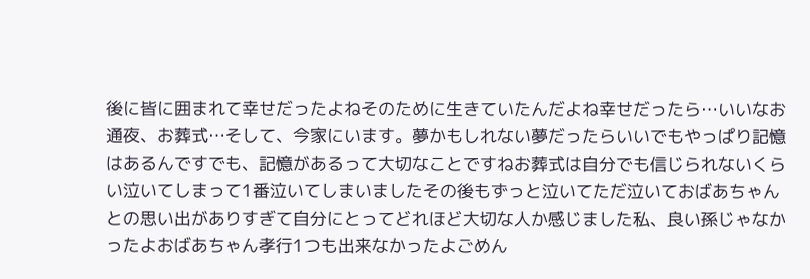後に皆に囲まれて幸せだったよねそのために生きていたんだよね幸せだったら…いいなお通夜、お葬式…そして、今家にいます。夢かもしれない夢だったらいいでもやっぱり記憶はあるんですでも、記憶があるって大切なことですねお葬式は自分でも信じられないくらい泣いてしまって1番泣いてしまいましたその後もずっと泣いてただ泣いておばあちゃんとの思い出がありすぎて自分にとってどれほど大切な人か感じました私、良い孫じゃなかったよおばあちゃん孝行1つも出来なかったよごめん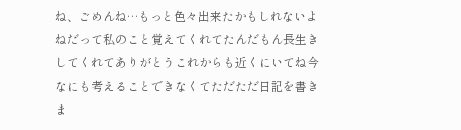ね、ごめんね…もっと色々出来たかもしれないよねだって私のこと覚えてくれてたんだもん長生きしてくれてありがとうこれからも近くにいてね今なにも考えることできなくてただただ日記を書きま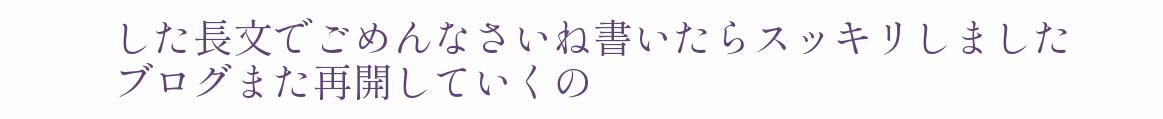した長文でごめんなさいね書いたらスッキリしましたブログまた再開していくの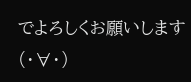でよろしくお願いします(・∀・)